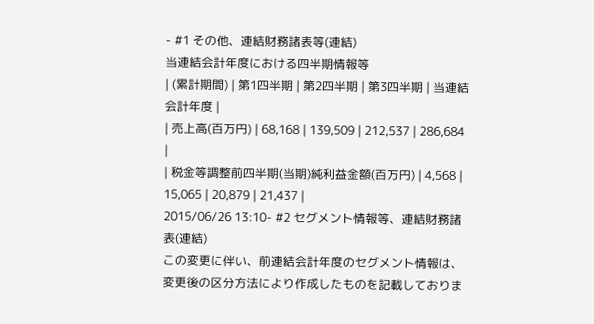- #1 その他、連結財務諸表等(連結)
当連結会計年度における四半期情報等
| (累計期間) | 第1四半期 | 第2四半期 | 第3四半期 | 当連結会計年度 |
| 売上高(百万円) | 68,168 | 139,509 | 212,537 | 286,684 |
| 税金等調整前四半期(当期)純利益金額(百万円) | 4,568 | 15,065 | 20,879 | 21,437 |
2015/06/26 13:10- #2 セグメント情報等、連結財務諸表(連結)
この変更に伴い、前連結会計年度のセグメント情報は、変更後の区分方法により作成したものを記載しておりま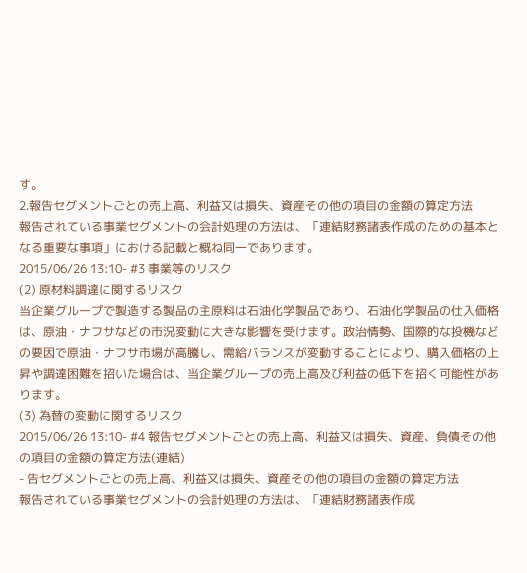す。
2.報告セグメントごとの売上高、利益又は損失、資産その他の項目の金額の算定方法
報告されている事業セグメントの会計処理の方法は、「連結財務諸表作成のための基本となる重要な事項」における記載と概ね同一であります。
2015/06/26 13:10- #3 事業等のリスク
(2) 原材料調達に関するリスク
当企業グループで製造する製品の主原料は石油化学製品であり、石油化学製品の仕入価格は、原油・ナフサなどの市況変動に大きな影響を受けます。政治情勢、国際的な投機などの要因で原油・ナフサ市場が高騰し、需給バランスが変動することにより、購入価格の上昇や調達困難を招いた場合は、当企業グループの売上高及び利益の低下を招く可能性があります。
(3) 為替の変動に関するリスク
2015/06/26 13:10- #4 報告セグメントごとの売上高、利益又は損失、資産、負債その他の項目の金額の算定方法(連結)
- 告セグメントごとの売上高、利益又は損失、資産その他の項目の金額の算定方法
報告されている事業セグメントの会計処理の方法は、「連結財務諸表作成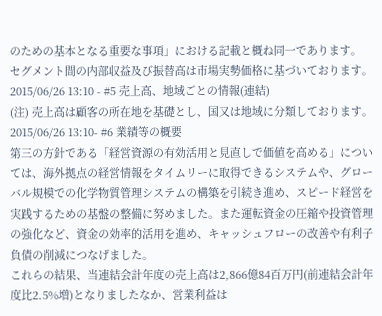のための基本となる重要な事項」における記載と概ね同一であります。
セグメント間の内部収益及び振替高は市場実勢価格に基づいております。2015/06/26 13:10 - #5 売上高、地域ごとの情報(連結)
(注) 売上高は顧客の所在地を基礎とし、国又は地域に分類しております。
2015/06/26 13:10- #6 業績等の概要
第三の方針である「経営資源の有効活用と見直しで価値を高める」については、海外拠点の経営情報をタイムリーに取得できるシステムや、グローバル規模での化学物質管理システムの構築を引続き進め、スピード経営を実践するための基盤の整備に努めました。また運転資金の圧縮や投資管理の強化など、資金の効率的活用を進め、キャッシュフローの改善や有利子負債の削減につなげました。
これらの結果、当連結会計年度の売上高は2,866億84百万円(前連結会計年度比2.5%増)となりましたなか、営業利益は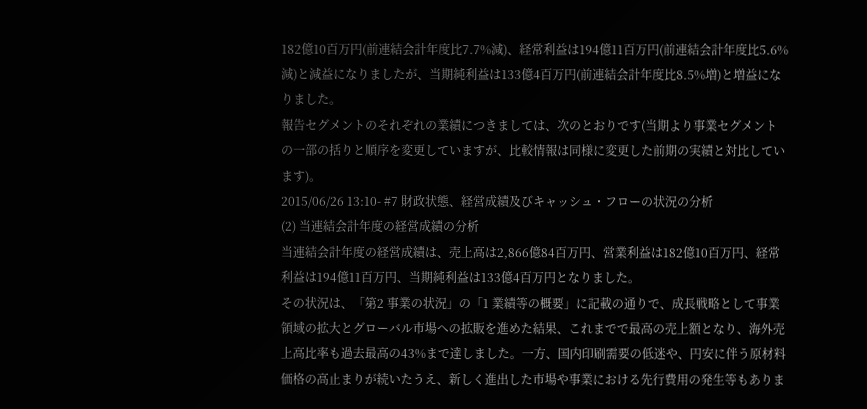182億10百万円(前連結会計年度比7.7%減)、経常利益は194億11百万円(前連結会計年度比5.6%減)と減益になりましたが、当期純利益は133億4百万円(前連結会計年度比8.5%増)と増益になりました。
報告セグメントのそれぞれの業績につきましては、次のとおりです(当期より事業セグメントの一部の括りと順序を変更していますが、比較情報は同様に変更した前期の実績と対比しています)。
2015/06/26 13:10- #7 財政状態、経営成績及びキャッシュ・フローの状況の分析
(2) 当連結会計年度の経営成績の分析
当連結会計年度の経営成績は、売上高は2,866億84百万円、営業利益は182億10百万円、経常利益は194億11百万円、当期純利益は133億4百万円となりました。
その状況は、「第2 事業の状況」の「1 業績等の概要」に記載の通りで、成長戦略として事業領域の拡大とグローバル市場への拡販を進めた結果、これまでで最高の売上額となり、海外売上高比率も過去最高の43%まで達しました。一方、国内印刷需要の低迷や、円安に伴う原材料価格の高止まりが続いたうえ、新しく進出した市場や事業における先行費用の発生等もありま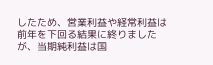したため、営業利益や経常利益は前年を下回る結果に終りましたが、当期純利益は国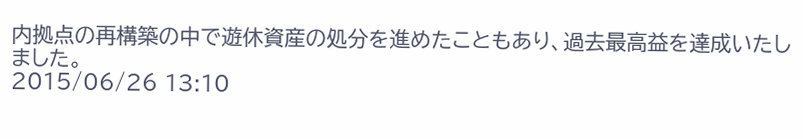内拠点の再構築の中で遊休資産の処分を進めたこともあり、過去最高益を達成いたしました。
2015/06/26 13:10